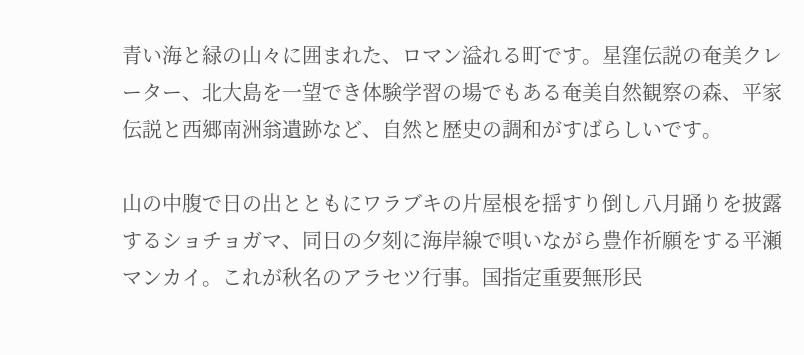青い海と緑の山々に囲まれた、ロマン溢れる町です。星窪伝説の奄美クレーター、北大島を一望でき体験学習の場でもある奄美自然観察の森、平家伝説と西郷南洲翁遺跡など、自然と歴史の調和がすばらしいです。

山の中腹で日の出とともにワラブキの片屋根を揺すり倒し八月踊りを披露するショチョガマ、同日の夕刻に海岸線で唄いながら豊作祈願をする平瀬マンカイ。これが秋名のアラセツ行事。国指定重要無形民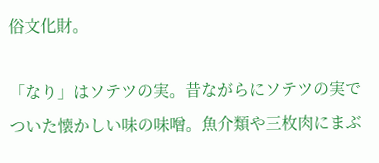俗文化財。

「なり」はソテツの実。昔ながらにソテツの実でついた懐かしい味の味噌。魚介類や三枚肉にまぶ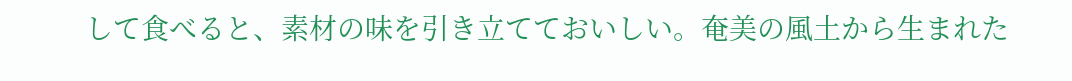して食べると、素材の味を引き立てておいしい。奄美の風土から生まれた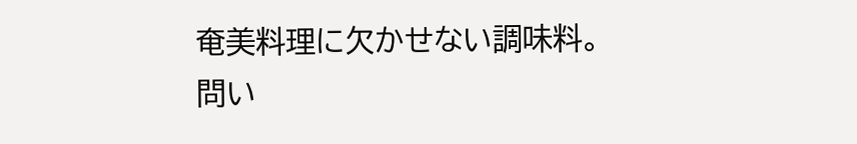奄美料理に欠かせない調味料。
問い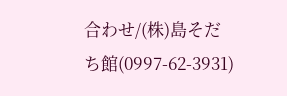合わせ/(株)島そだち館(0997-62-3931)